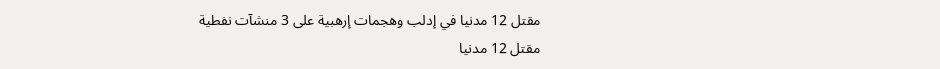مقتل 12 مدنيا في إدلب وهجمات إرهبية على 3 منشآت نفطية
مقتل 12 مدنيا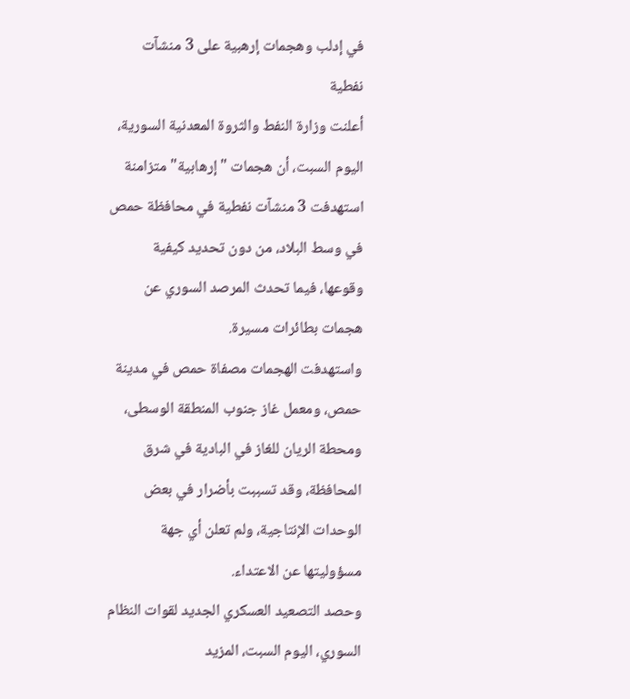في إدلب وهجمات إرهبية على 3 منشآت نفطية
أعلنت وزارة النفط والثروة المعدنية السورية، اليوم السبت، أن هجمات "إرهابية" متزامنة استهدفت 3 منشآت نفطية في محافظة حمص في وسط البلاد، من دون تحديد كيفية وقوعها، فيما تحدث المرصد السوري عن هجمات بطائرات مسيرة.
واستهدفت الهجمات مصفاة حمص في مدينة حمص، ومعمل غاز جنوب المنطقة الوسطى، ومحطة الريان للغاز في البادية في شرق المحافظة، وقد تسببت بأضرار في بعض الوحدات الإنتاجية، ولم تعلن أي جهة مسؤوليتها عن الاعتداء.
وحصد التصعيد العسكري الجديد لقوات النظام السوري، اليوم السبت، المزيد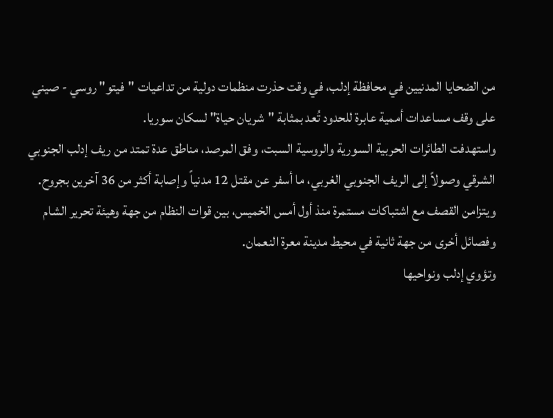من الضحايا المدنيين في محافظة إدلب، في وقت حذرت منظمات دولية من تداعيات "فيتو" روسي - صيني على وقف مساعدات أممية عابرة للحدود تُعد بمثابة "شريان حياة" لسكان سوريا.
واستهدفت الطائرات الحربية السورية والروسية السبت، وفق المرصد، مناطق عدة تمتد من ريف إدلب الجنوبي الشرقي وصولاً إلى الريف الجنوبي الغربي، ما أسفر عن مقتل 12 مدنياً وإصابة أكثر من 36 آخرين بجروح.
ويتزامن القصف مع اشتباكات مستمرة منذ أول أمس الخميس، بين قوات النظام من جهة وهيئة تحرير الشام وفصائل أخرى من جهة ثانية في محيط مدينة معرة النعمان.
وتؤوي إدلب ونواحيها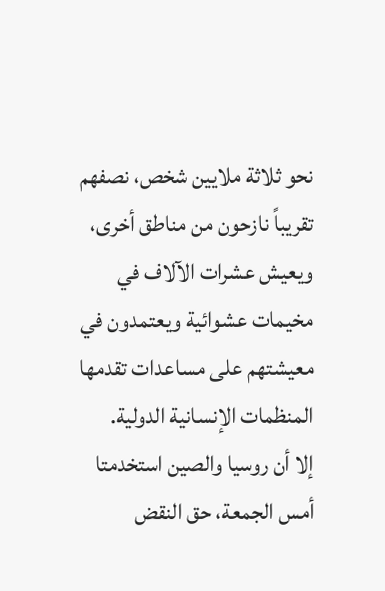نحو ثلاثة ملايين شخص، نصفهم تقريباً نازحون من مناطق أخرى، ويعيش عشرات الآلاف في مخيمات عشوائية ويعتمدون في معيشتهم على مساعدات تقدمها المنظمات الإنسانية الدولية.
إلا أن روسيا والصين استخدمتا أمس الجمعة، حق النقض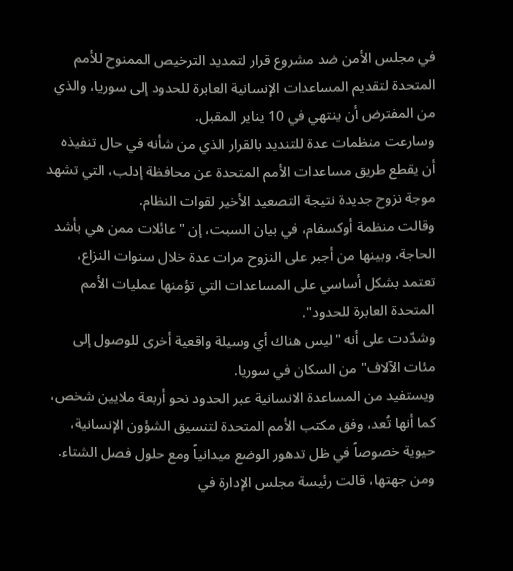في مجلس الأمن ضد مشروع قرار لتمديد الترخيص الممنوح للأمم المتحدة لتقديم المساعدات الإنسانية العابرة للحدود إلى سوريا، والذي من المفترض أن ينتهي في 10 يناير المقبل.
وسارعت منظمات عدة للتنديد بالقرار الذي من شأنه في حال تنفيذه أن يقطع طريق مساعدات الأمم المتحدة عن محافظة إدلب، التي تشهد موجة نزوح جديدة نتيجة التصعيد الأخير لقوات النظام.
وقالت منظمة أوكسفام، في بيان السبت، إن "عائلات ممن هي بأشد الحاجة، وبينها من أجبر على النزوح مرات عدة خلال سنوات النزاع، تعتمد بشكل أساسي على المساعدات التي تؤمنها عمليات الأمم المتحدة العابرة للحدود".
وشدّدت على أنه "ليس هناك أي وسيلة واقعية أخرى للوصول إلى مئات الآلاف" من السكان في سوريا.
ويستفيد من المساعدة الانسانية عبر الحدود نحو أربعة ملايين شخص، كما أنها تُعد، وفق مكتب الأمم المتحدة لتنسيق الشؤون الإنسانية، حيوية خصوصاً في ظل تدهور الوضع ميدانياً ومع حلول فصل الشتاء.
ومن جهتها، قالت رئيسة مجلس الإدارة في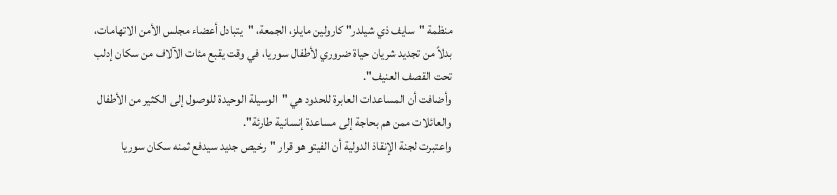منظمة "سايف ذي شيلدر" كارولين مايلز، الجمعة، "يتبادل أعضاء مجلس الأمن الاتهامات، بدلاً من تجديد شريان حياة ضروري لأطفال سوريا، في وقت يقبع مئات الآلاف من سكان إدلب تحت القصف العنيف".
وأضافت أن المساعدات العابرة للحدود هي "الوسيلة الوحيدة للوصول إلى الكثير من الأطفال والعائلات ممن هم بحاجة إلى مساعدة إنسانية طارئة".
واعتبرت لجنة الإنقاذ الدولية أن الفيتو هو قرار "رخيص جديد سيدفع ثمنه سكان سوريا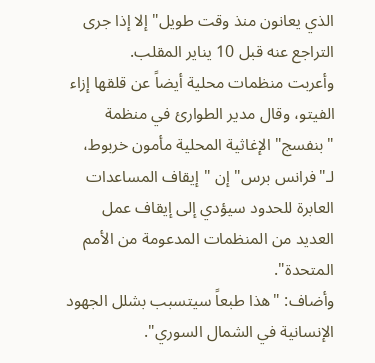الذي يعانون منذ وقت طويل" إلا إذا جرى التراجع عنه قبل 10 يناير المقلب.
وأعربت منظمات محلية أيضاً عن قلقها إزاء الفيتو، وقال مدير الطوارئ في منظمة "بنفسج" الإغاثية المحلية مأمون خربوط، لـ"فرانس برس" إن "إيقاف المساعدات العابرة للحدود سيؤدي إلى إيقاف عمل العديد من المنظمات المدعومة من الأمم المتحدة".
وأضاف: "هذا طبعاً سيتسبب بشلل الجهود الإنسانية في الشمال السوري".